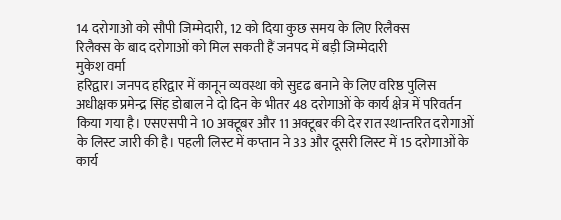14 दरोगाओ को सौपी जिम्मेदारी, 12 को दिया कुछ समय के लिए रिलैक्स
रिलैक्स के बाद दरोगाओं को मिल सकती हैं जनपद में बड़ी जिम्मेदारी
मुकेश वर्मा
हरिद्वार। जनपद हरिद्वार में कानून व्यवस्था को सुदृढ बनाने के लिए वरिष्ठ पुलिस अधीक्षक प्रमेन्द्र सिंह डोबाल ने दो दिन के भीतर 48 दरोगाओं के कार्य क्षेत्र में परिवर्तन किया गया है। एसएसपी ने 10 अक्टूबर और 11 अक्टूबर की देर रात स्थान्तरित दरोगाओं के लिस्ट जारी की है। पहली लिस्ट में कप्तान ने 33 और दूसरी लिस्ट में 15 दरोगाओं के कार्य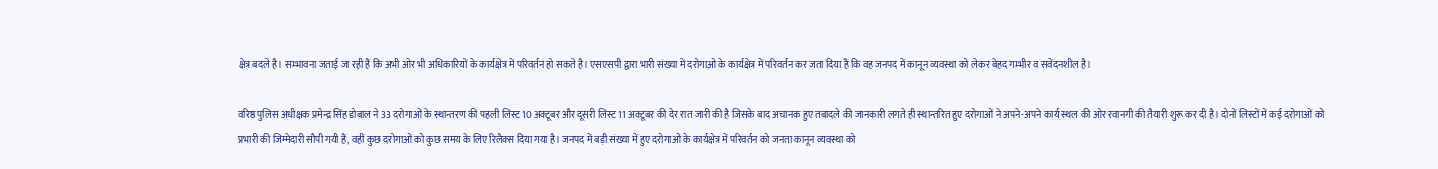क्षेत्र बदले है। सम्भावना जताई जा रही हैं कि अभी ओर भी अधिकारियों के कार्यक्षेत्र में परिवर्तन हो सकते है। एसएसपी द्वारा भारी संख्या में दरोगाओ के कार्यक्षेत्र में परिवर्तन कर जता दिया हैं कि वह जनपद में कानून व्यवस्था को लेकर बेहद गम्भीर व सवेंदनशील है।

वरिष्ठ पुलिस अधीक्षक प्रमेन्द्र सिंह डोबाल ने 33 दरोगाओं के स्थान्तरण की पहली लिस्ट 10 अक्टूबर और दूसरी लिस्ट 11 अक्टूबर की देर रात जारी की है जिसके बाद अचानक हुए तबादले की जानकारी लगते ही स्थान्तरित हुए दरोगाओं ने अपने-अपने कार्य स्थल की ओर रवानगी की तैयारी शुरू कर दी है। दोनों लिस्टों में कई दरोगाओं को प्रभारी की जिम्मेदारी सौपी गयी हैं, वहीं कुछ दरोगाओं को कुछ समय के लिए रिलैक्स दिया गया है। जनपद में बड़ी संख्या में हुए दरोगाओं के कार्यक्षेत्र में परिवर्तन को जनता कानून व्यवस्था को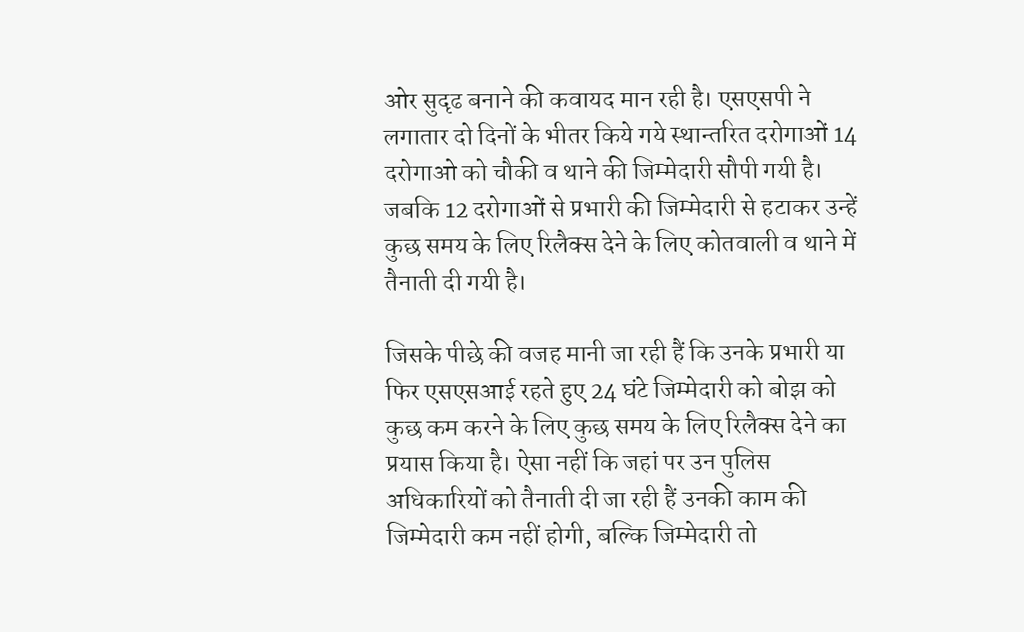ओर सुदृढ बनाने की कवायद मान रही है। एसएसपी ने लगातार दो दिनों के भीतर किये गये स्थान्तरित दरोगाओं 14 दरोगाओ को चौकी व थाने की जिम्मेदारी सौपी गयी है। जबकि 12 दरोगाओं से प्रभारी की जिम्मेदारी से हटाकर उन्हें कुछ समय के लिए रिलैक्स देने के लिए कोतवाली व थाने में तैनाती दी गयी है।

जिसके पीछे की वजह मानी जा रही हैं कि उनके प्रभारी या फिर एसएसआई रहते हुए 24 घंटे जिम्मेदारी को बोझ को कुछ कम करने के लिए कुछ समय के लिए रिलैक्स देने का प्रयास किया है। ऐसा नहीं कि जहां पर उन पुलिस अधिकारियों को तैनाती दी जा रही हैं उनकी काम की जिम्मेदारी कम नहीं होगी, बल्कि जिम्मेदारी तो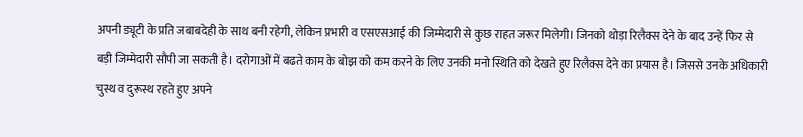अपनी ड्यूटी के प्रति जबाबदेही के साथ बनी रहेगी, लेकिन प्रभारी व एसएसआई की जिम्मेदारी से कुछ राहत जरूर मिलेगी। जिनको थोड़ा रिलैक्स देने के बाद उन्हें फिर से बड़ी जिम्मेदारी सौपी जा सकती है। दरोगाओं में बढते काम के बोझ को कम करने के लिए उनकी मनो स्थिति को देखते हुए रिलैक्स देने का प्रयास है। जिससे उनके अधिकारी चुस्थ व दुरूस्थ रहते हुए अपने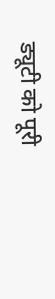ड्यूटी को पूरी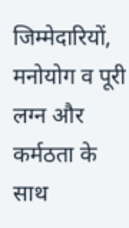जिम्मेदारियों, मनोयोग व पूरी लग्न और कर्मठता के साथ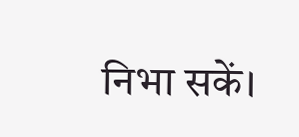निभा सकें।